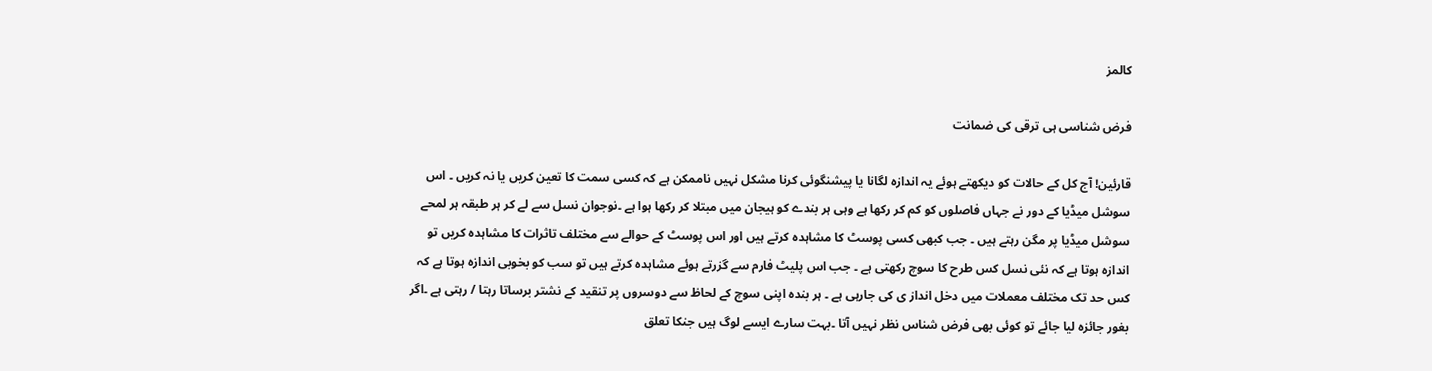کالمز

فرض شناسی ہی ترقی کی ضمانت

قارئین! آج کل کے حالات کو دیکھتے ہوئے یہ اندازہ لگانا یا پیشنگوئی کرنا مشکل نہیں ناممکن ہے کہ کسی سمت کا تعین کریں یا نہ کریں ۔ اس سوشل میڈیا کے دور نے جہاں فاصلوں کو کم کر رکھا ہے وہی ہر بندے کو ہیجان میں مبتلا کر رکھا ہوا ہے ۔نوجوان نسل سے لے کر ہر طبقہ ہر لمحے سوشل میڈیا پر مگن رہتے ہیں ۔ جب کبھی کسی پوسٹ کا مشاہدہ کرتے ہیں اور اس پوسٹ کے حوالے سے مختلف تاثرات کا مشاہدہ کریں تو اندازہ ہوتا ہے کہ نئی نسل کس طرح کا سوچ رکھتی ہے ۔ جب اس پلیٹ فارم سے گزرتے ہوئے مشاہدہ کرتے ہیں تو سب کو بخوبی اندازہ ہوتا ہے کہ کس حد تک مختلف معملات میں دخل انداز ی کی جارہی ہے ۔ ہر بندہ اپنی سوچ کے لحاظ سے دوسروں پر تنقید کے نشتر برساتا رہتا / رہتی ہے ۔اگر بغور جائزہ لیا جائے تو کوئی بھی فرض شناس نظر نہیں آتا ۔بہت سارے ایسے لوگ ہیں جنکا تعلق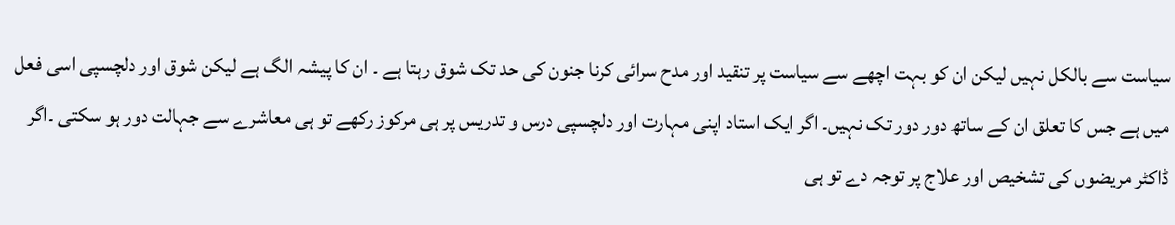سیاست سے بالکل نہیں لیکن ان کو بہت اچھے سے سیاست پر تنقید اور مدح سرائی کرنا جنون کی حد تک شوق رہتا ہے ۔ ان کا پیشہ الگ ہے لیکن شوق اور دلچسپی اسی فعل میں ہے جس کا تعلق ان کے ساتھ دور دور تک نہیں۔ اگر ایک استاد اپنی مہارت اور دلچسپی درس و تدریس پر ہی مرکوز رکھے تو ہی معاشرے سے جہالت دور ہو سکتی ۔اگر ڈاکٹر مریضوں کی تشخیص اور علاج پر توجہ دے تو ہی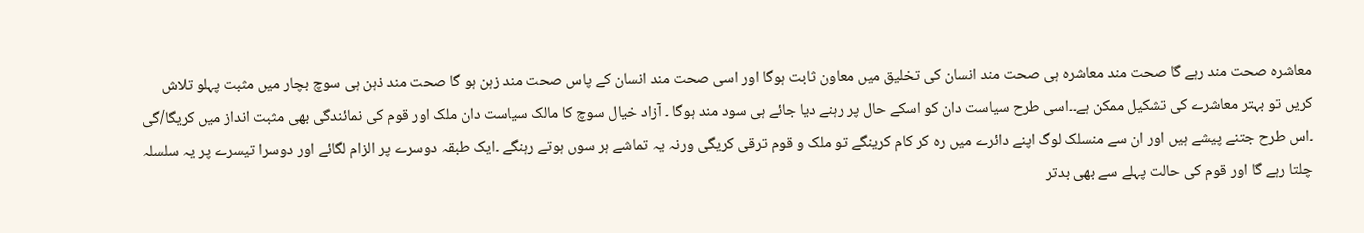معاشرہ صحت مند رہے گا صحت مند معاشرہ ہی صحت مند انسان کی تخلیق میں معاون ثابت ہوگا اور اسی صحت مند انسان کے پاس صحت مند زہن ہو گا صحت مند ذہن ہی سوچ بچار میں مثبت پہلو تلاش کریں تو بہتر معاشرے کی تشکیل ممکن ہے۔۔اسی طرح سیاست دان کو اسکے حال پر رہنے دیا جائے ہی سود مند ہوگا ۔ آزاد خیال سوچ کا مالک سیاست دان ملک اور قوم کی نمائندگی بھی مثبت انداز میں کریگا/گی ۔اس طرح جتنے پیشے ہیں اور ان سے منسلک لوگ اپنے دائرے میں رہ کر کام کرینگے تو ملک و قوم ترقی کریگی ورنہ یہ تماشے ہر سوں ہوتے رہنگے ۔ایک طبقہ دوسرے پر الزام لگائے اور دوسرا تیسرے پر یہ سلسلہ چلتا رہے گا اور قوم کی حالت پہلے سے بھی بدتر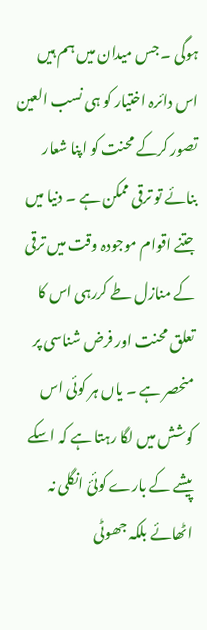ہوگی ۔ جس میدان میں ہم ہیں اس دائرہ اختیار کو ہی نسب العین تصور کرکے محنت کو اپنا شعار بنائے تو ترقی ممکن ہے ۔ دنیا میں جتنے اقوام موجودہ وقت میں ترقی کے منازل طے کررہی اس کا تعلق محنت اور فرض شناسی پر منحصر ہے ۔ یاں ہر کوئی اس کوشش میں لگا رہتا ہے کہ اسکے پیشے کے بارے کوئئ انگلی نہ اٹھائے بلکہ جھوٹی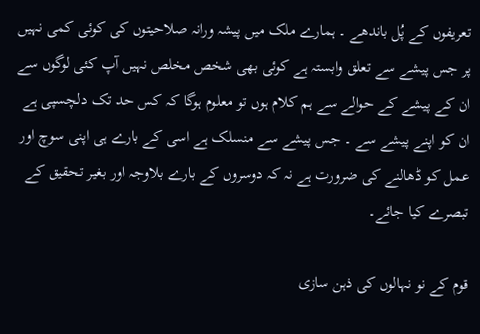تعریفوں کے پُل باندھے ۔ ہمارے ملک میں پیشہ ورانہ صلاحیتوں کی کوئی کمی نہیں پر جس پیشے سے تعلق وابستہ ہے کوئی بھی شخص مخلص نہیں آپ کئی لوگوں سے ان کے پیشے کے حوالے سے ہم کلام ہوں تو معلوم ہوگا کہ کس حد تک دلچسپی ہے ان کو اپنے پیشے سے ۔ جس پیشے سے منسلک ہے اسی کے بارے ہی اپنی سوچ اور عمل کو ڈھالنے کی ضرورت ہے نہ کہ دوسروں کے بارے بلاوجہ اور بغیر تحقیق کے تبصرے کیا جائے۔

قوم کے نو نہالوں کی ذہن سازی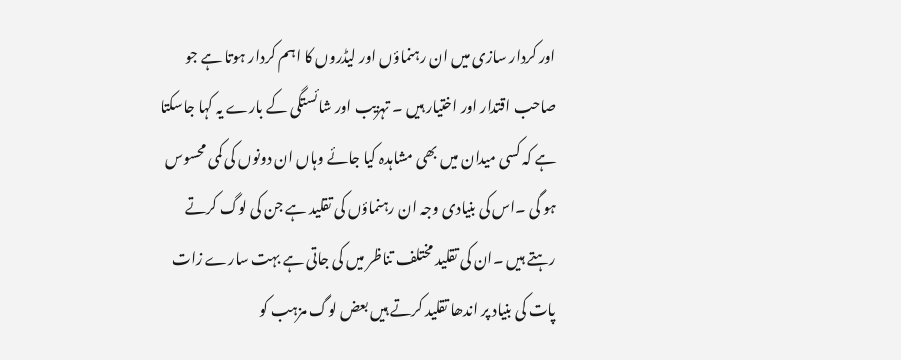اور کردار سازی میں ان رہنماؤں اور لیڈروں کا اہم کردار ہوتا ہے جو صاحب اقتدار اور اختیار ہیں ۔ تہزیب اور شائستگی کے بارے یہ کہا جاسکتا ہے کہ کسی میدان میں بھی مشاہدہ کیا جائے وہاں ان دونوں کی کمی محسوس ہو گی ۔اس کی بنیادی وجہ ان رہنماؤں کی تقلید ہے جن کی لوگ کرتے رہتے ہیں ۔ان کی تقلید مختلف تناظر میں کی جاتی ہے بہت سارے زات پات کی بنیاد پر اندھا تقلید کرتے ہیں بعض لوگ مزہب کو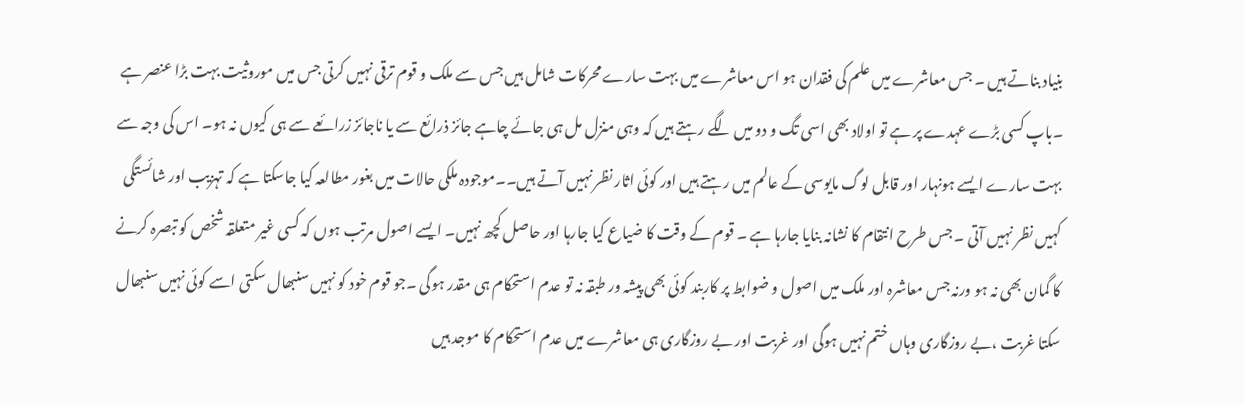بنیاد بناتے ہیں ۔ جس معاشرے میں علم کی فقدان ہو اس معاشرے میں بہت سارے محرکات شامل ہیں جس سے ملک و قوم ترقی نہیں کرتی جس میں موروثیت بہت بڑا عنصر ہے ۔باپ کسی بڑے عہدے پر ہے تو اولاد بھی اسی تگ و دو میں لگے رہتے ہیں کہ وہی منزل مل ہی جائے چاہے جائز ذرائع سے یا ناجائز زرائعے سے ہی کیوں نہ ہو۔ اس کی وجہ سے بہت سارے ایسے ہونہار اور قابل لوگ مایوسی کے عالم میں رہتے ہیں اور کوئی اثار نظر نہیں آتے ہیں۔۔موجودہ ملکی حالات میں بغور مطالعہ کیا جاسکتا ہے کہ تہزیب اور شائستگی کہیں نظر نہیں آتی ۔ جس طرح انتقام کا نشانہ بنایا جارہا ہے ۔ قوم کے وقت کا ضیاع کیا جارہا اور حاصل کچھ نہیں۔ ایسے اصول مرتب ہوں کہ کسی غیر متعلقہ شخص کو تبصرہ کرنے کا گمان بھی نہ ہو ورنہ جس معاشرہ اور ملک میں اصول و ضوابط پر کاربند کوئی بھی پیشہ ور طبقہ نہ تو عدم استحکام ہی مقدر ہوگی ۔جو قوم خود کو نہیں سنبھال سکتی اسے کوئی نہیں سنبھال سکتا غربت ،بے روزگاری وہاں ختم نہیں ہوگی اور غربت اور بے روزگاری ہی معاشرے میں عدم استحکام کا موجد ہیں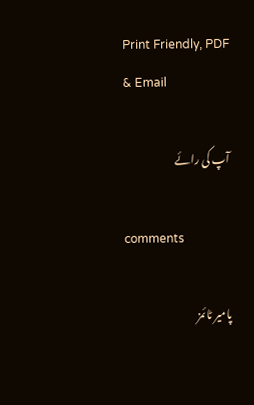Print Friendly, PDF & Email

آپ کی رائے

comments

پامیر ٹائمز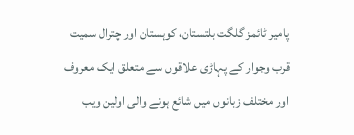پامیر ٹائمز گلگت بلتستان، کوہستان اور چترال سمیت قرب وجوار کے پہاڑی علاقوں سے متعلق ایک معروف اور مختلف زبانوں میں شائع ہونے والی اولین ویب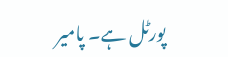پورٹل ہے۔ پامیر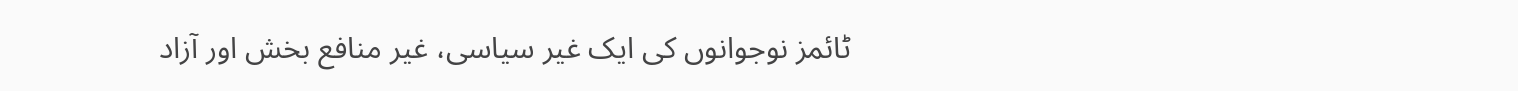ٹائمز نوجوانوں کی ایک غیر سیاسی، غیر منافع بخش اور آزاد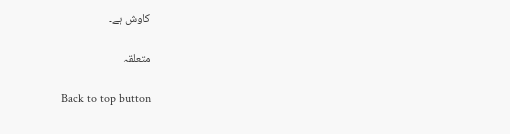کاوش ہے۔

متعلقہ

Back to top button